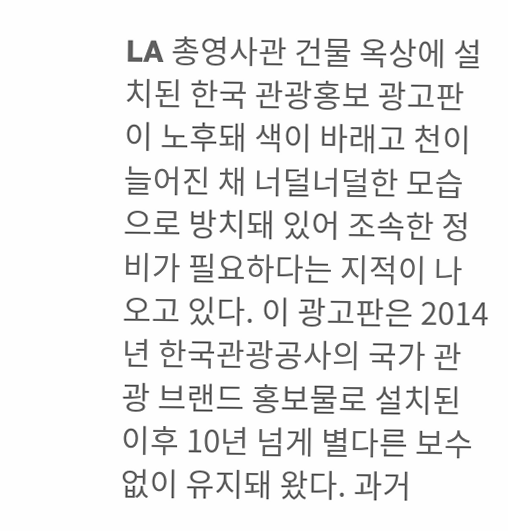LA 총영사관 건물 옥상에 설치된 한국 관광홍보 광고판이 노후돼 색이 바래고 천이 늘어진 채 너덜너덜한 모습으로 방치돼 있어 조속한 정비가 필요하다는 지적이 나오고 있다. 이 광고판은 2014년 한국관광공사의 국가 관광 브랜드 홍보물로 설치된 이후 10년 넘게 별다른 보수 없이 유지돼 왔다. 과거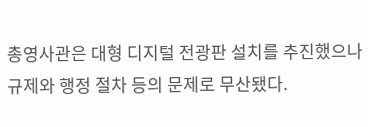총영사관은 대형 디지털 전광판 설치를 추진했으나 규제와 행정 절차 등의 문제로 무산됐다.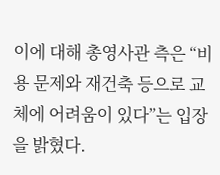이에 대해 총영사관 측은 “비용 문제와 재건축 등으로 교체에 어려움이 있다”는 입장을 밝혔다.